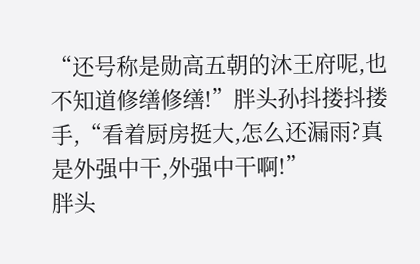“还号称是勋高五朝的沐王府呢,也不知道修缮修缮!”胖头孙抖搂抖搂手,“看着厨房挺大,怎么还漏雨?真是外强中干,外强中干啊!”
胖头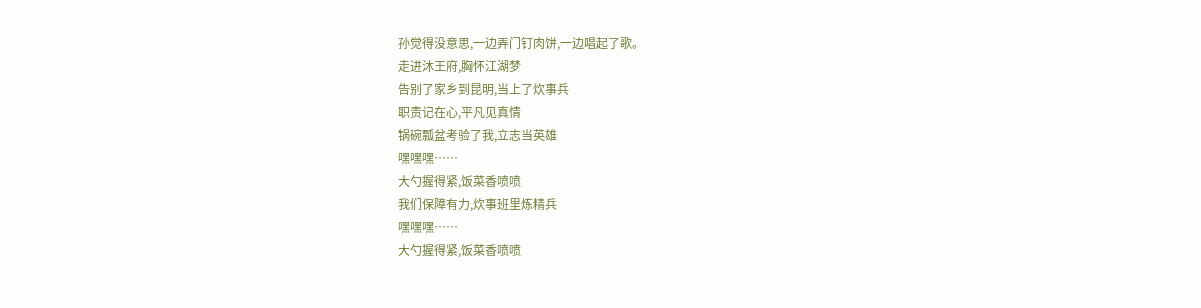孙觉得没意思,一边弄门钉肉饼,一边唱起了歌。
走进沐王府,胸怀江湖梦
告别了家乡到昆明,当上了炊事兵
职责记在心,平凡见真情
锅碗瓢盆考验了我,立志当英雄
嘿嘿嘿……
大勺握得紧,饭菜香喷喷
我们保障有力,炊事班里炼精兵
嘿嘿嘿……
大勺握得紧,饭菜香喷喷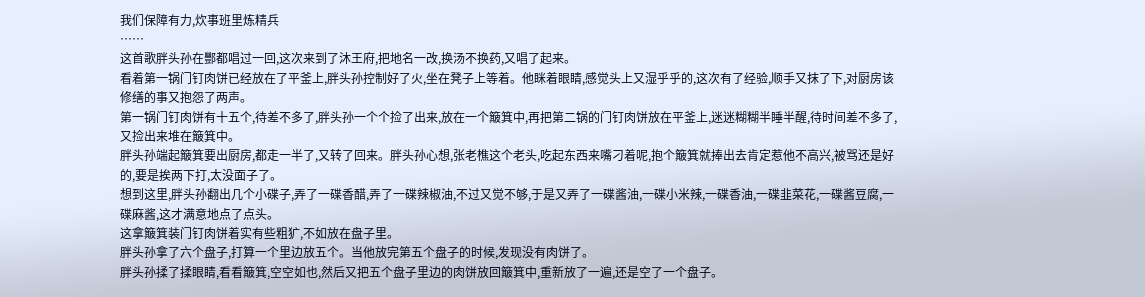我们保障有力,炊事班里炼精兵
……
这首歌胖头孙在酆都唱过一回,这次来到了沐王府,把地名一改,换汤不换药,又唱了起来。
看着第一锅门钉肉饼已经放在了平釜上,胖头孙控制好了火,坐在凳子上等着。他眯着眼睛,感觉头上又湿乎乎的,这次有了经验,顺手又抹了下,对厨房该修缮的事又抱怨了两声。
第一锅门钉肉饼有十五个,待差不多了,胖头孙一个个捡了出来,放在一个簸箕中,再把第二锅的门钉肉饼放在平釜上,迷迷糊糊半睡半醒,待时间差不多了,又捡出来堆在簸箕中。
胖头孙端起簸箕要出厨房,都走一半了,又转了回来。胖头孙心想,张老樵这个老头,吃起东西来嘴刁着呢,抱个簸箕就捧出去肯定惹他不高兴,被骂还是好的,要是挨两下打,太没面子了。
想到这里,胖头孙翻出几个小碟子,弄了一碟香醋,弄了一碟辣椒油,不过又觉不够,于是又弄了一碟酱油,一碟小米辣,一碟香油,一碟韭菜花,一碟酱豆腐,一碟麻酱,这才满意地点了点头。
这拿簸箕装门钉肉饼着实有些粗犷,不如放在盘子里。
胖头孙拿了六个盘子,打算一个里边放五个。当他放完第五个盘子的时候,发现没有肉饼了。
胖头孙揉了揉眼睛,看看簸箕,空空如也,然后又把五个盘子里边的肉饼放回簸箕中,重新放了一遍,还是空了一个盘子。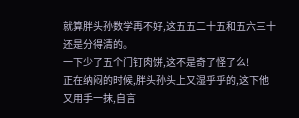就算胖头孙数学再不好,这五五二十五和五六三十还是分得清的。
一下少了五个门钉肉饼,这不是奇了怪了么!
正在纳闷的时候,胖头孙头上又湿乎乎的,这下他又用手一抹,自言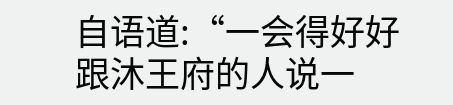自语道:“一会得好好跟沐王府的人说一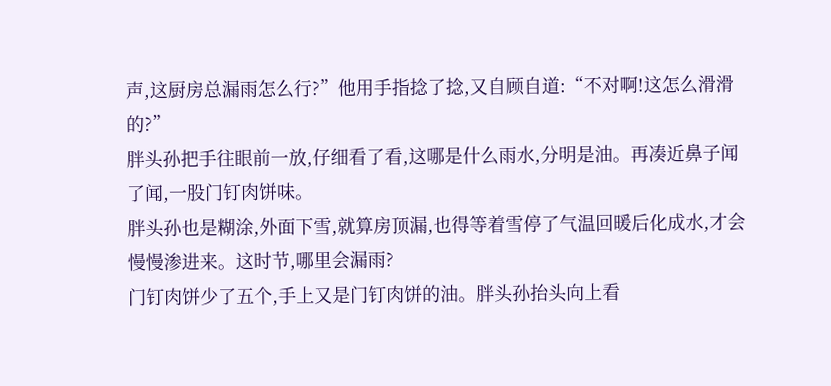声,这厨房总漏雨怎么行?”他用手指捻了捻,又自顾自道:“不对啊!这怎么滑滑的?”
胖头孙把手往眼前一放,仔细看了看,这哪是什么雨水,分明是油。再凑近鼻子闻了闻,一股门钉肉饼味。
胖头孙也是糊涂,外面下雪,就算房顶漏,也得等着雪停了气温回暖后化成水,才会慢慢渗进来。这时节,哪里会漏雨?
门钉肉饼少了五个,手上又是门钉肉饼的油。胖头孙抬头向上看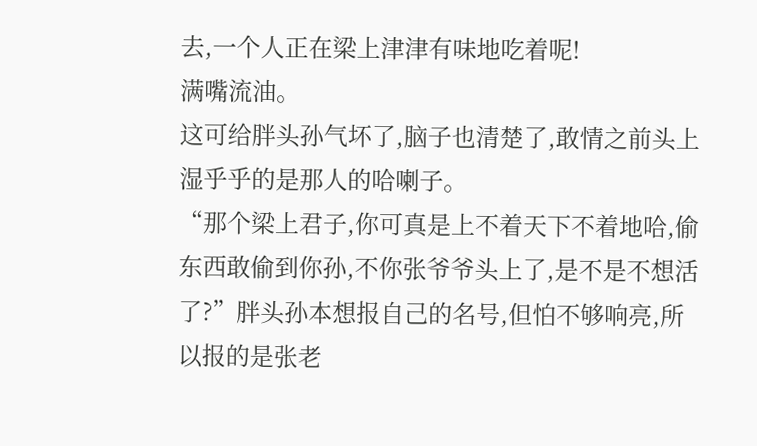去,一个人正在梁上津津有味地吃着呢!
满嘴流油。
这可给胖头孙气坏了,脑子也清楚了,敢情之前头上湿乎乎的是那人的哈喇子。
“那个梁上君子,你可真是上不着天下不着地哈,偷东西敢偷到你孙,不你张爷爷头上了,是不是不想活了?”胖头孙本想报自己的名号,但怕不够响亮,所以报的是张老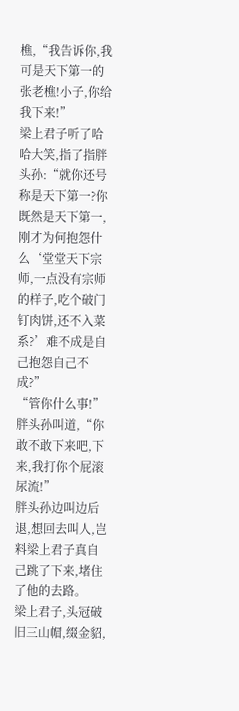樵,“我告诉你,我可是天下第一的张老樵!小子,你给我下来!”
梁上君子听了哈哈大笑,指了指胖头孙:“就你还号称是天下第一?你既然是天下第一,刚才为何抱怨什么‘堂堂天下宗师,一点没有宗师的样子,吃个破门钉肉饼,还不入菜系?’难不成是自己抱怨自己不成?”
“管你什么事!”胖头孙叫道,“你敢不敢下来吧,下来,我打你个屁滚尿流!”
胖头孙边叫边后退,想回去叫人,岂料梁上君子真自己跳了下来,堵住了他的去路。
梁上君子,头冠破旧三山帽,缀金貂,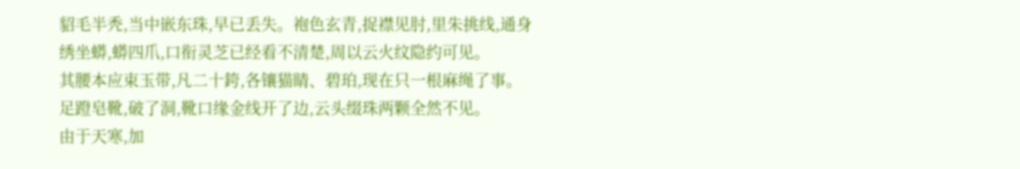貂毛半秃,当中嵌东珠,早已丢失。袍色玄青,捉襟见肘,里朱挑线,通身绣坐蟒,蟒四爪,口衔灵芝已经看不清楚,周以云火纹隐约可见。
其腰本应束玉带,凡二十銙,各镶猫睛、碧珀,现在只一根麻绳了事。足蹬皂靴,破了洞,靴口缘金线开了边,云头缀珠两颗全然不见。
由于天寒,加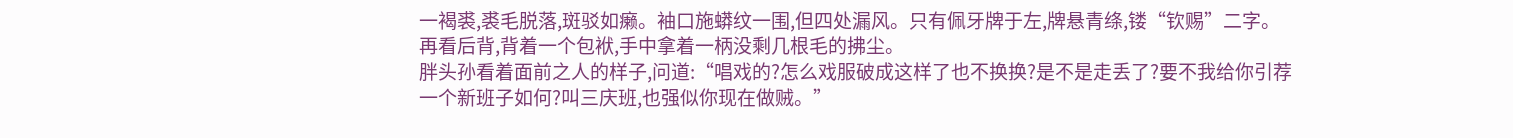一褐裘,裘毛脱落,斑驳如癞。袖口施蟒纹一围,但四处漏风。只有佩牙牌于左,牌悬青绦,镂“钦赐”二字。
再看后背,背着一个包袱,手中拿着一柄没剩几根毛的拂尘。
胖头孙看着面前之人的样子,问道:“唱戏的?怎么戏服破成这样了也不换换?是不是走丢了?要不我给你引荐一个新班子如何?叫三庆班,也强似你现在做贼。”